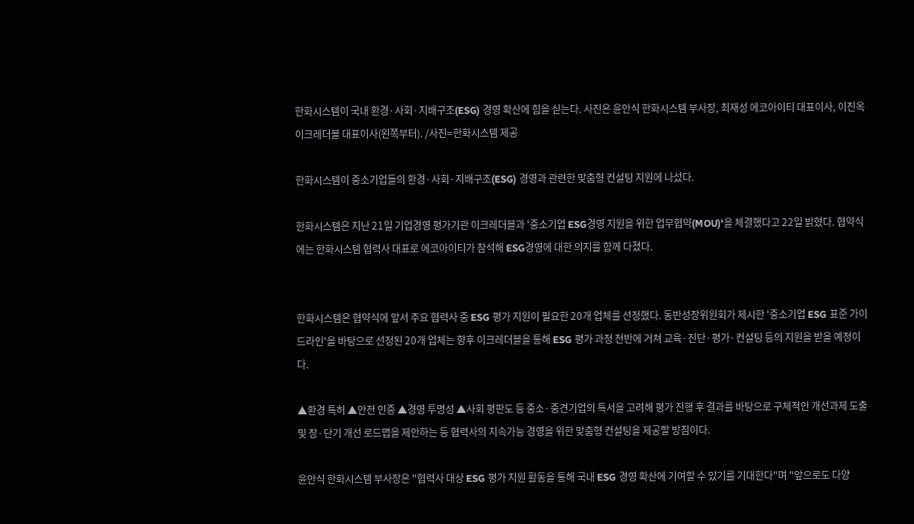한화시스템이 국내 환경·사회·지배구조(ESG) 경영 확산에 힘을 싣는다. 사진은 윤안식 한화시스템 부사장, 최재성 에코아이티 대표이사, 이진옥 이크레더블 대표이사(왼쪽부터). /사진=한화시스템 제공

한화시스템이 중소기업들의 환경·사회·지배구조(ESG) 경영과 관련한 맞춤형 컨설팅 지원에 나섰다.

한화시스템은 지난 21일 기업경영 평가기관 이크레더블과 '중소기업 ESG경영 지원을 위한 업무협약(MOU)'을 체결했다고 22일 밝혔다. 협약식에는 한화시스템 협력사 대표로 에코아이티가 참석해 ESG경영에 대한 의지를 함께 다졌다.


한화시스템은 협약식에 앞서 주요 협력사 중 ESG 평가 지원이 필요한 20개 업체를 선정했다. 동반성장위원회가 제시한 '중소기업 ESG 표준 가이드라인'을 바탕으로 선정된 20개 업체는 향후 이크레더블을 통해 ESG 평가 과정 전반에 거쳐 교육·진단·평가·컨설팅 등의 지원을 받을 예정이다.

▲환경 특허 ▲안전 인증 ▲경영 투명성 ▲사회 평판도 등 중소·중견기업의 특서을 고려해 평가 진행 후 결과를 바탕으로 구체적인 개선과제 도출 및 장·단기 개선 로드맵을 제안하는 등 협력사의 지속가능 경영을 위한 맞춤형 컨설팅을 제공할 방침이다.

윤안식 한화시스템 부사장은 "협력사 대상 ESG 평가 지원 활동을 통해 국내 ESG 경영 확산에 기여할 수 있기를 기대한다"며 "앞으로도 다양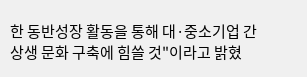한 동반성장 활동을 통해 대·중소기업 간 상생 문화 구축에 힘쓸 것"이라고 밝혔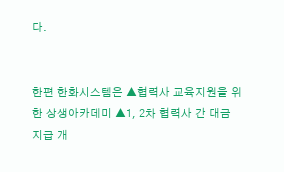다.


한편 한화시스템은 ▲협력사 교육지원을 위한 상생아카데미 ▲1, 2차 협력사 간 대금 지급 개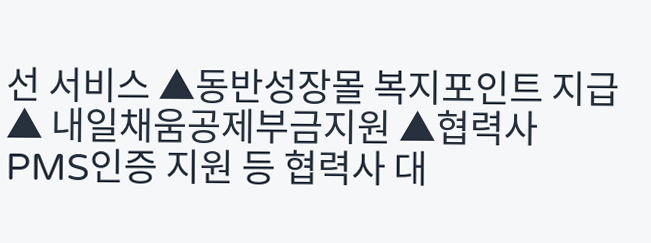선 서비스 ▲동반성장몰 복지포인트 지급 ▲ 내일채움공제부금지원 ▲협력사 PMS인증 지원 등 협력사 대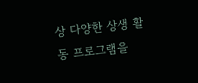상 다양한 상생 활동 프로그램을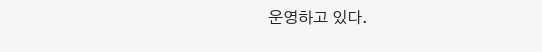운영하고 있다.